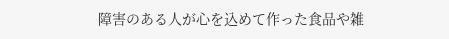障害のある人が心を込めて作った食品や雑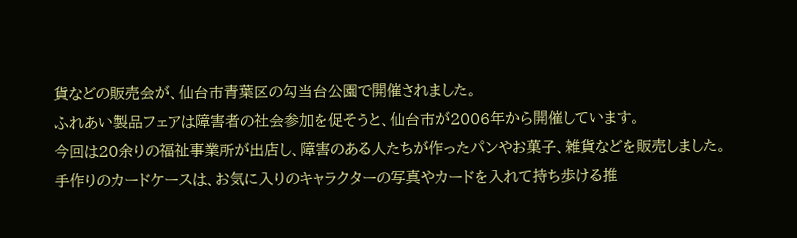貨などの販売会が、仙台市青葉区の勾当台公園で開催されました。
ふれあい製品フェアは障害者の社会参加を促そうと、仙台市が2006年から開催しています。
今回は20余りの福祉事業所が出店し、障害のある人たちが作ったパンやお菓子、雑貨などを販売しました。
手作りのカードケースは、お気に入りのキャラクターの写真やカードを入れて持ち歩ける推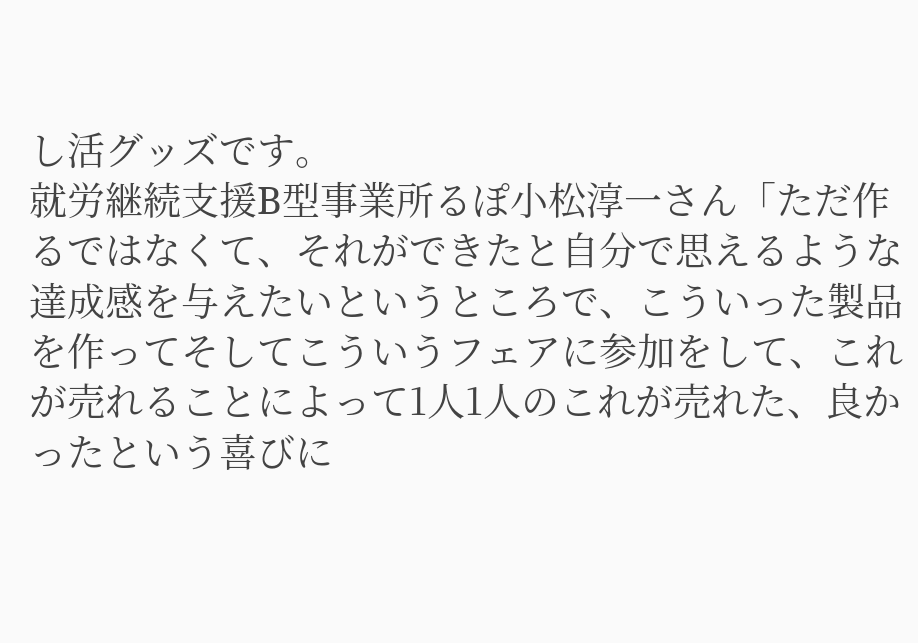し活グッズです。
就労継続支援B型事業所るぽ小松淳一さん「ただ作るではなくて、それができたと自分で思えるような達成感を与えたいというところで、こういった製品を作ってそしてこういうフェアに参加をして、これが売れることによって1人1人のこれが売れた、良かったという喜びに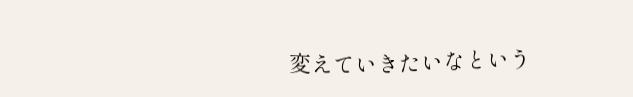変えていきたいなという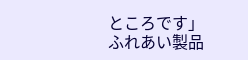ところです」
ふれあい製品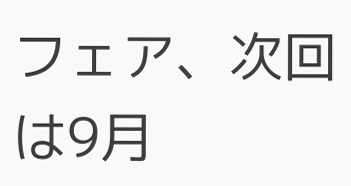フェア、次回は9月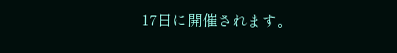17日に開催されます。